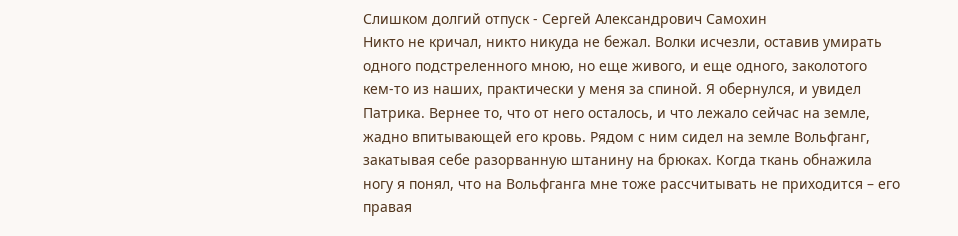Слишком долгий отпуск - Сергей Александрович Самохин
Никто не кричал, никто никуда не бежал. Волки исчезли, оставив умирать одного подстреленного мною, но еще живого, и еще одного, заколотого кем-то из наших, практически у меня за спиной. Я обернулся, и увидел Патрика. Вернее то, что от него осталось, и что лежало сейчас на земле, жадно впитывающей его кровь. Рядом с ним сидел на земле Вольфганг, закатывая себе разорванную штанину на брюках. Когда ткань обнажила ногу я понял, что на Вольфганга мне тоже рассчитывать не приходится – его правая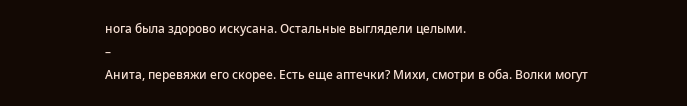нога была здорово искусана. Остальные выглядели целыми.
–
Анита, перевяжи его скорее. Есть еще аптечки? Михи, смотри в оба. Волки могут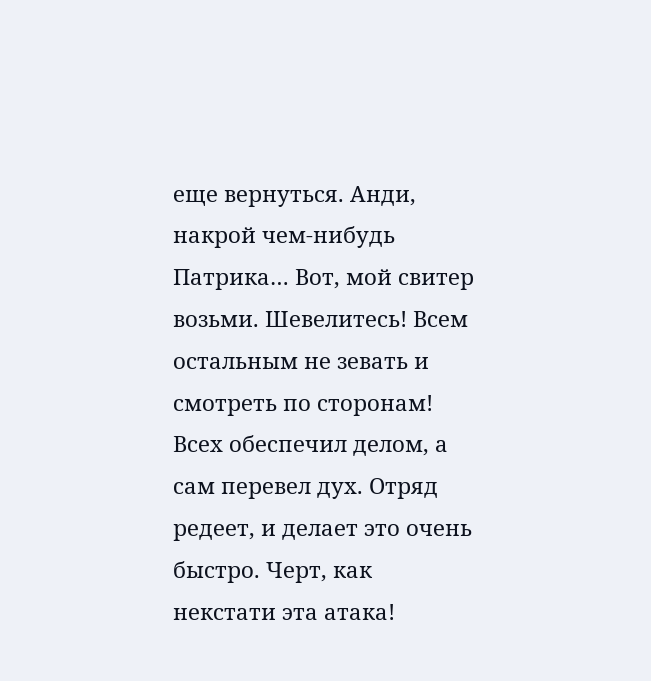еще вернуться. Анди, накрой чем-нибудь Патрика… Вот, мой свитер возьми. Шевелитесь! Всем остальным не зевать и смотреть по сторонам!
Всех обеспечил делом, а сам перевел дух. Отряд редеет, и делает это очень быстро. Черт, как некстати эта атака!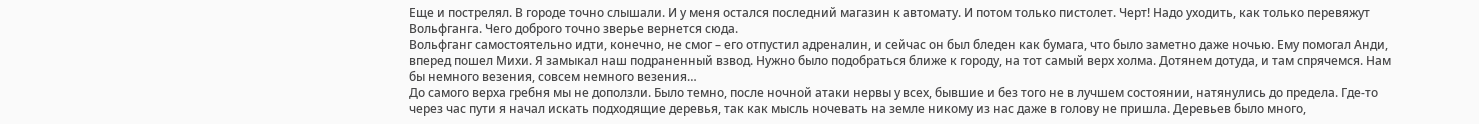Еще и пострелял. В городе точно слышали. И у меня остался последний магазин к автомату. И потом только пистолет. Черт! Надо уходить, как только перевяжут Вольфганга. Чего доброго точно зверье вернется сюда.
Вольфганг самостоятельно идти, конечно, не смог – его отпустил адреналин, и сейчас он был бледен как бумага, что было заметно даже ночью. Ему помогал Анди, вперед пошел Михи. Я замыкал наш подраненный взвод. Нужно было подобраться ближе к городу, на тот самый верх холма. Дотянем дотуда, и там спрячемся. Нам бы немного везения, совсем немного везения…
До самого верха гребня мы не доползли. Было темно, после ночной атаки нервы у всех, бывшие и без того не в лучшем состоянии, натянулись до предела. Где-то через час пути я начал искать подходящие деревья, так как мысль ночевать на земле никому из нас даже в голову не пришла. Деревьев было много,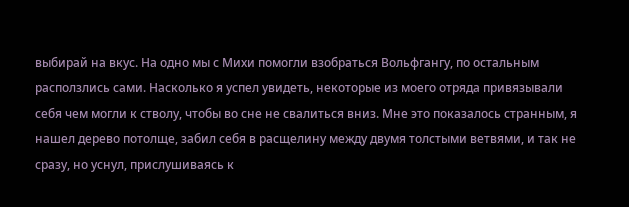выбирай на вкус. На одно мы с Михи помогли взобраться Вольфгангу, по остальным расползлись сами. Насколько я успел увидеть, некоторые из моего отряда привязывали себя чем могли к стволу, чтобы во сне не свалиться вниз. Мне это показалось странным, я нашел дерево потолще, забил себя в расщелину между двумя толстыми ветвями, и так не сразу, но уснул, прислушиваясь к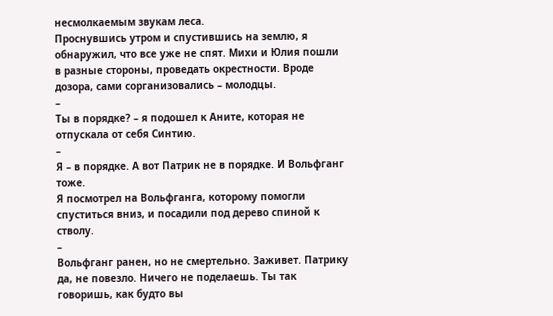несмолкаемым звукам леса.
Проснувшись утром и спустившись на землю, я обнаружил, что все уже не спят. Михи и Юлия пошли в разные стороны, проведать окрестности. Вроде дозора, сами сорганизовались – молодцы.
–
Ты в порядке? – я подошел к Аните, которая не отпускала от себя Синтию.
–
Я – в порядке. А вот Патрик не в порядке. И Вольфганг тоже.
Я посмотрел на Вольфганга, которому помогли спуститься вниз, и посадили под дерево спиной к стволу.
–
Вольфганг ранен, но не смертельно. Заживет. Патрику да, не повезло. Ничего не поделаешь. Ты так говоришь, как будто вы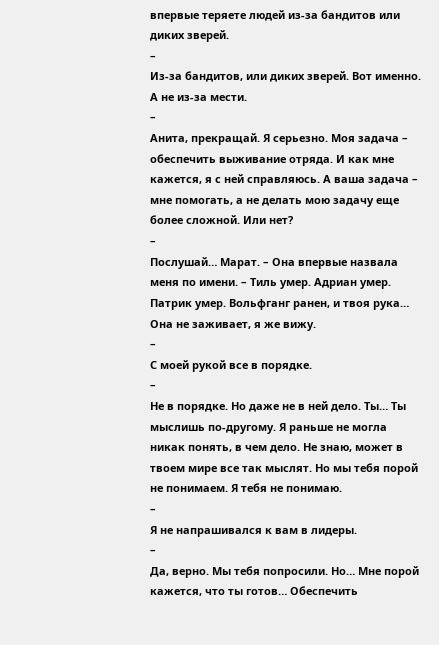впервые теряете людей из-за бандитов или диких зверей.
–
Из-за бандитов, или диких зверей. Вот именно. А не из-за мести.
–
Анита, прекращай. Я серьезно. Моя задача – обеспечить выживание отряда. И как мне кажется, я с ней справляюсь. А ваша задача – мне помогать, а не делать мою задачу еще более сложной. Или нет?
–
Послушай… Марат. – Она впервые назвала меня по имени. – Тиль умер. Адриан умер. Патрик умер. Вольфганг ранен, и твоя рука… Она не заживает, я же вижу.
–
С моей рукой все в порядке.
–
Не в порядке. Но даже не в ней дело. Ты… Ты мыслишь по-другому. Я раньше не могла никак понять, в чем дело. Не знаю, может в твоем мире все так мыслят. Но мы тебя порой не понимаем. Я тебя не понимаю.
–
Я не напрашивался к вам в лидеры.
–
Да, верно. Мы тебя попросили. Но… Мне порой кажется, что ты готов… Обеспечить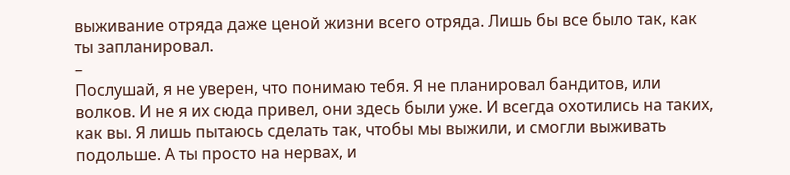выживание отряда даже ценой жизни всего отряда. Лишь бы все было так, как ты запланировал.
–
Послушай, я не уверен, что понимаю тебя. Я не планировал бандитов, или волков. И не я их сюда привел, они здесь были уже. И всегда охотились на таких, как вы. Я лишь пытаюсь сделать так, чтобы мы выжили, и смогли выживать подольше. А ты просто на нервах, и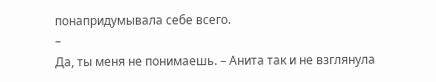понапридумывала себе всего.
–
Да, ты меня не понимаешь. – Анита так и не взглянула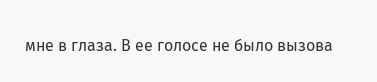мне в глаза. В ее голосе не было вызова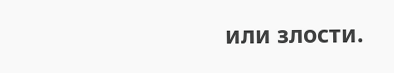или злости.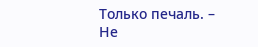Только печаль. – Не